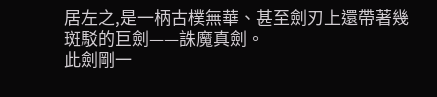居左之,是一柄古樸無華、甚至劍刃上還帶著幾斑駁的巨劍——誅魔真劍。
此劍剛一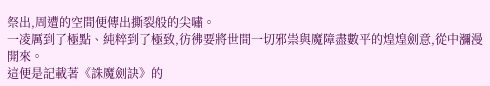祭出,周遭的空間便傳出撕裂般的尖嘯。
一凌厲到了極點、純粹到了極致,彷彿要將世間一切邪祟與魔障盡數平的煌煌劍意,從中瀰漫開來。
這便是記載著《誅魔劍訣》的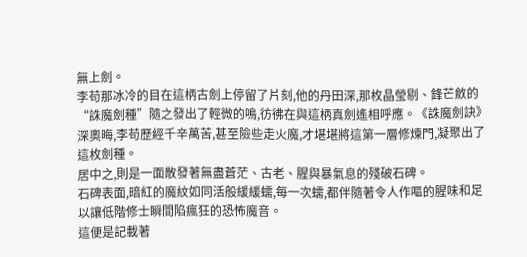無上劍。
李苟那冰冷的目在這柄古劍上停留了片刻,他的丹田深,那枚晶瑩剔、鋒芒斂的“誅魔劍種”隨之發出了輕微的鳴,彷彿在與這柄真劍遙相呼應。《誅魔劍訣》深奧晦,李苟歷經千辛萬苦,甚至險些走火魔,才堪堪將這第一層修煉門,凝聚出了這枚劍種。
居中之,則是一面散發著無盡蒼茫、古老、腥與暴氣息的殘破石碑。
石碑表面,暗紅的魔紋如同活般緩緩蠕,每一次蠕,都伴隨著令人作嘔的腥味和足以讓低階修士瞬間陷瘋狂的恐怖魔音。
這便是記載著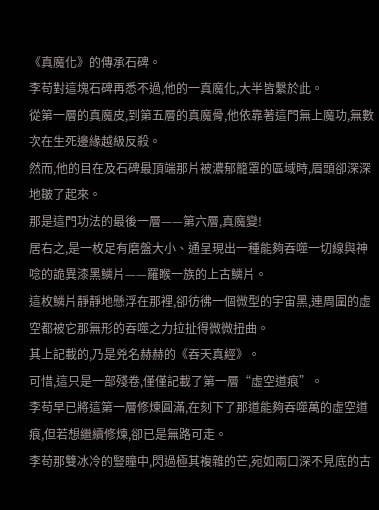《真魔化》的傳承石碑。
李苟對這塊石碑再悉不過,他的一真魔化,大半皆繫於此。
從第一層的真魔皮,到第五層的真魔骨,他依靠著這門無上魔功,無數次在生死邊緣越級反殺。
然而,他的目在及石碑最頂端那片被濃郁籠罩的區域時,眉頭卻深深地皺了起來。
那是這門功法的最後一層——第六層,真魔變!
居右之,是一枚足有磨盤大小、通呈現出一種能夠吞噬一切線與神唸的詭異漆黑鱗片——羅睺一族的上古鱗片。
這枚鱗片靜靜地懸浮在那裡,卻彷彿一個微型的宇宙黑,連周圍的虛空都被它那無形的吞噬之力拉扯得微微扭曲。
其上記載的,乃是兇名赫赫的《吞天真經》。
可惜,這只是一部殘卷,僅僅記載了第一層“虛空道痕”。
李苟早已將這第一層修煉圓滿,在刻下了那道能夠吞噬萬的虛空道痕,但若想繼續修煉,卻已是無路可走。
李苟那雙冰冷的豎瞳中,閃過極其複雜的芒,宛如兩口深不見底的古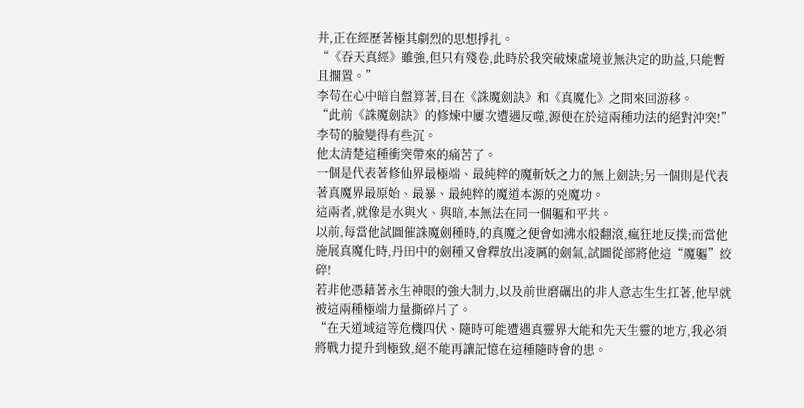井,正在經歷著極其劇烈的思想掙扎。
“《吞天真經》雖強,但只有殘卷,此時於我突破煉虛境並無決定的助益,只能暫且擱置。”
李苟在心中暗自盤算著,目在《誅魔劍訣》和《真魔化》之間來回游移。
“此前《誅魔劍訣》的修煉中屢次遭遇反噬,源便在於這兩種功法的絕對沖突!”
李苟的臉變得有些沉。
他太清楚這種衝突帶來的痛苦了。
一個是代表著修仙界最極端、最純粹的魔斬妖之力的無上劍訣;另一個則是代表著真魔界最原始、最暴、最純粹的魔道本源的兇魔功。
這兩者,就像是水與火、與暗,本無法在同一個軀和平共。
以前,每當他試圖催誅魔劍種時,的真魔之便會如沸水般翻滾,瘋狂地反撲;而當他施展真魔化時,丹田中的劍種又會釋放出凌厲的劍氣,試圖從部將他這“魔軀”絞碎!
若非他憑藉著永生神眼的強大制力,以及前世磨礪出的非人意志生生扛著,他早就被這兩種極端力量撕碎片了。
“在天道域這等危機四伏、隨時可能遭遇真靈界大能和先天生靈的地方,我必須將戰力提升到極致,絕不能再讓記憶在這種隨時會的患。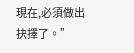現在,必須做出抉擇了。”